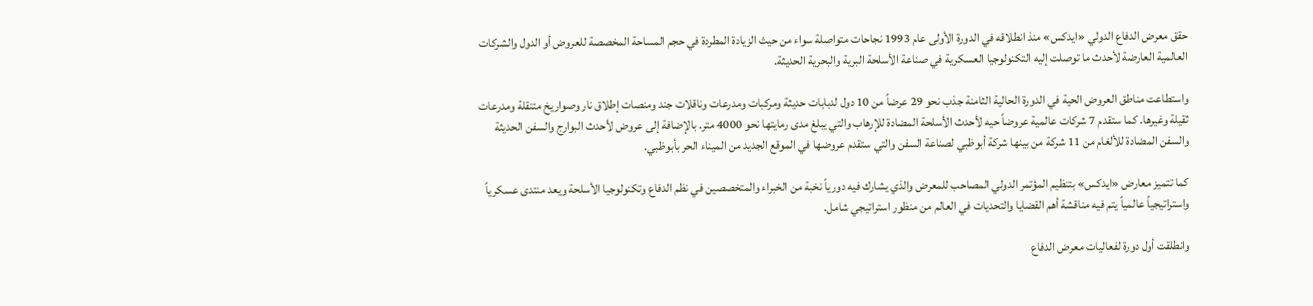حقق معرض الدفاع الدولي «ايدكس» منذ انطلاقه في الدورة الأولى عام 1993 نجاحات متواصلة سواء من حيث الزيادة المطردة في حجم المساحة المخصصة للعروض أو الدول والشركات العالمية العارضة لأحدث ما توصلت إليه التكنولوجيا العسكرية في صناعة الأسلحة البرية والبحرية الحديثة.

واستطاعت مناطق العروض الحية في الدورة الحالية الثامنة جذب نحو 29 عرضاً من 10 دول لدبابات حديثة ومركبات ومدرعات وناقلات جند ومنصات إطلاق نار وصواريخ متنقلة ومدرعات ثقيلة وغيرها. كما ستقدم 7 شركات عالمية عروضاً حيه لأحدث الأسلحة المضادة للإرهاب والتي يبلغ مدى رمايتها نحو 4000 متر. بالإضافة إلى عروض لأحدث البوارج والسفن الحديثة والسفن المضادة للألغام من 11 شركة من بينها شركة أبوظبي لصناعة السفن والتي ستقدم عروضها في الموقع الجديد من الميناء الحر بأبوظبي.

كما تتميز معارض «ايدكس» بتنظيم المؤتمر الدولي المصاحب للمعرض والذي يشارك فيه دورياً نخبة من الخبراء والمتخصصين في نظم الدفاع وتكنولوجيا الأسلحة ويعد منتدى عسكرياً واستراتيجياً عالمياً يتم فيه مناقشة أهم القضايا والتحديات في العالم من منظور استراتيجي شامل.

وانطلقت أول دورة لفعاليات معرض الدفاع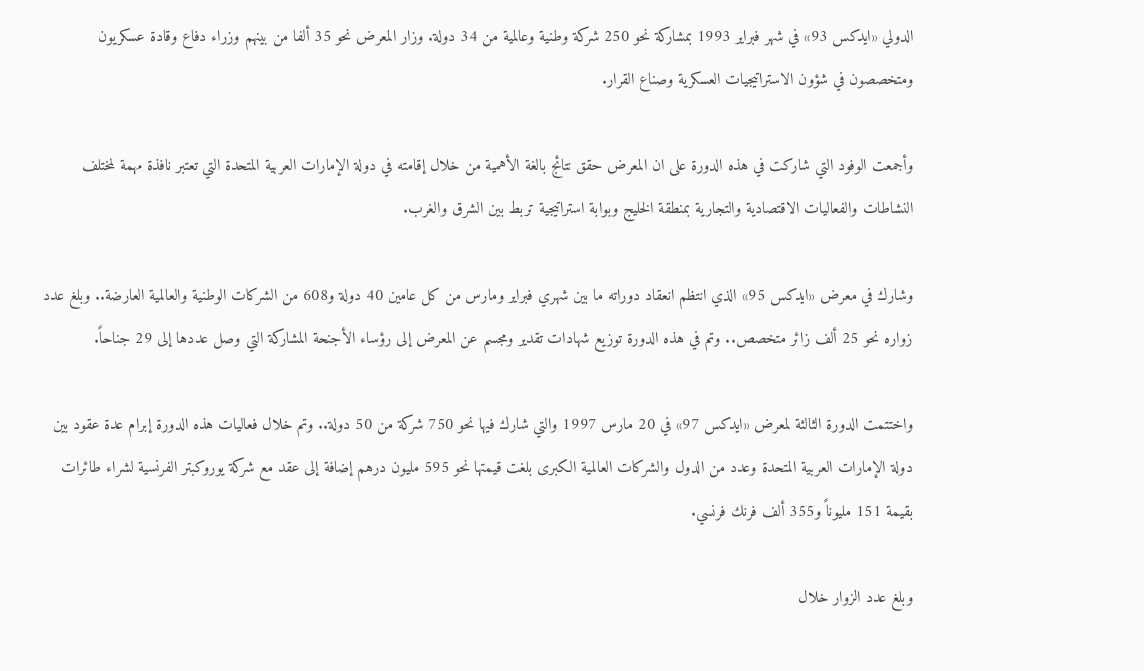الدولي «ايدكس 93» في شهر فبراير 1993 بمشاركة نحو 250 شركة وطنية وعالمية من 34 دولة. وزار المعرض نحو 35 ألفا من بينهم وزراء دفاع وقادة عسكريون ومتخصصون في شؤون الاستراتيجيات العسكرية وصناع القرار.

وأجمعت الوفود التي شاركت في هذه الدورة على ان المعرض حقق نتائج بالغة الأهمية من خلال إقامته في دولة الإمارات العربية المتحدة التي تعتبر نافذة مهمة لمختلف النشاطات والفعاليات الاقتصادية والتجارية بمنطقة الخليج وبوابة استراتيجية تربط بين الشرق والغرب.

وشارك في معرض «ايدكس 95» الذي انتظم انعقاد دوراته ما بين شهري فبراير ومارس من كل عامين 40 دولة و608 من الشركات الوطنية والعالمية العارضة.. وبلغ عدد زواره نحو 25 ألف زائر متخصص.. وتم في هذه الدورة توزيع شهادات تقدير ومجسم عن المعرض إلى رؤساء الأجنحة المشاركة التي وصل عددها إلى 29 جناحاً.

واختتمت الدورة الثالثة لمعرض «ايدكس 97» في 20 مارس 1997 والتي شارك فيها نحو 750 شركة من 50 دولة.. وتم خلال فعاليات هذه الدورة إبرام عدة عقود بين دولة الإمارات العربية المتحدة وعدد من الدول والشركات العالمية الكبرى بلغت قيمتها نحو 595 مليون درهم إضافة إلى عقد مع شركة يوروكبتر الفرنسية لشراء طائرات بقيمة 151 مليوناً و355 ألف فرنك فرنسي.

وبلغ عدد الزوار خلال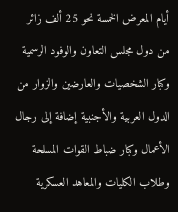أيام المعرض الخمسة نحو 25 ألف زائر من دول مجلس التعاون والوفود الرسمية وكبار الشخصيات والعارضين والزوار من الدول العربية والأجنبية إضافة إلى رجال الأعمال وكبار ضباط القوات المسلحة وطلاب الكليات والمعاهد العسكرية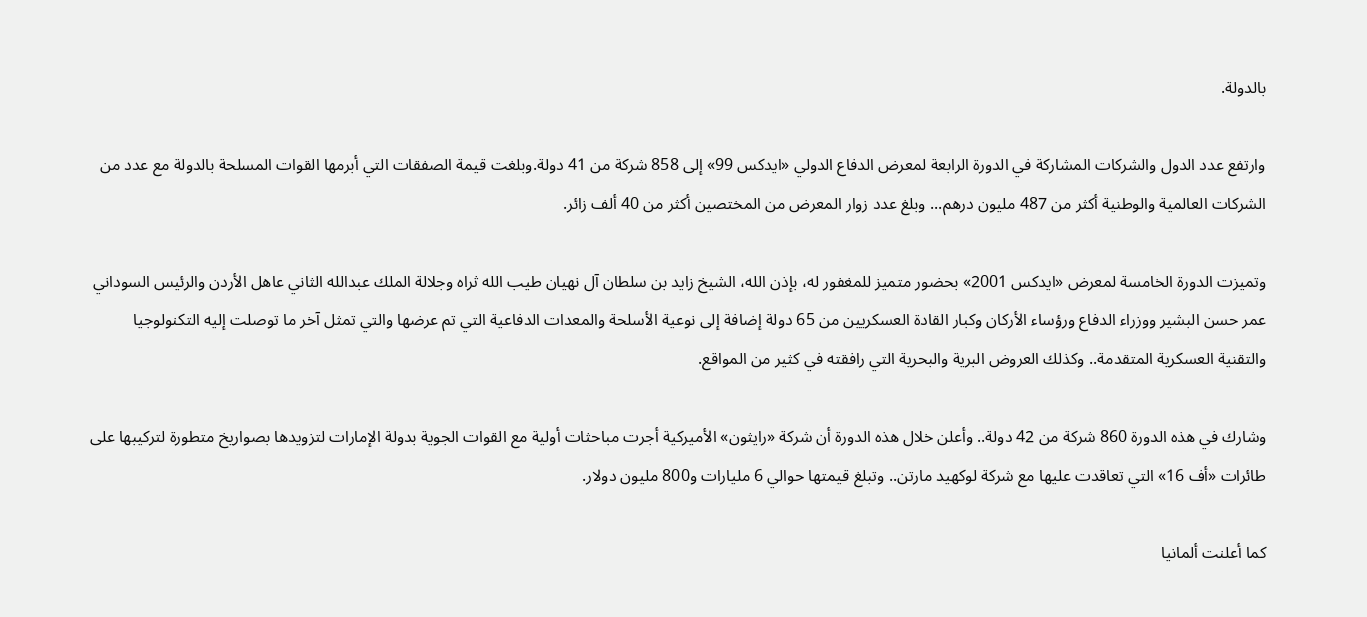بالدولة.

وارتفع عدد الدول والشركات المشاركة في الدورة الرابعة لمعرض الدفاع الدولي «ايدكس 99» إلى 858 شركة من 41 دولة.وبلغت قيمة الصفقات التي أبرمها القوات المسلحة بالدولة مع عدد من الشركات العالمية والوطنية أكثر من 487 مليون درهم... وبلغ عدد زوار المعرض من المختصين أكثر من 40 ألف زائر.

وتميزت الدورة الخامسة لمعرض «ايدكس 2001» بحضور متميز للمغفور له، بإذن الله، الشيخ زايد بن سلطان آل نهيان طيب الله ثراه وجلالة الملك عبدالله الثاني عاهل الأردن والرئيس السوداني عمر حسن البشير ووزراء الدفاع ورؤساء الأركان وكبار القادة العسكريين من 65 دولة إضافة إلى نوعية الأسلحة والمعدات الدفاعية التي تم عرضها والتي تمثل آخر ما توصلت إليه التكنولوجيا والتقنية العسكرية المتقدمة.. وكذلك العروض البرية والبحرية التي رافقته في كثير من المواقع.

وشارك في هذه الدورة 860 شركة من 42 دولة.. وأعلن خلال هذه الدورة أن شركة «رايثون» الأميركية أجرت مباحثات أولية مع القوات الجوية بدولة الإمارات لتزويدها بصواريخ متطورة لتركيبها على طائرات «أف 16» التي تعاقدت عليها مع شركة لوكهيد مارتن.. وتبلغ قيمتها حوالي 6 مليارات و800 مليون دولار.

كما أعلنت ألمانيا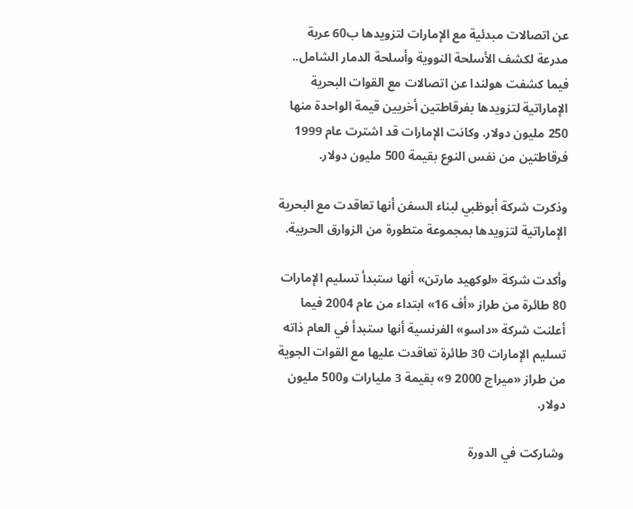عن اتصالات مبدئية مع الإمارات لتزويدها ب60 عربة مدرعة لكشف الأسلحة النووية وأسلحة الدمار الشامل.. فيما كشفت هولندا عن اتصالات مع القوات البحرية الإماراتية لتزويدها بفرقاطتين أخريين قيمة الواحدة منها 250 مليون دولار. وكانت الإمارات قد اشترت عام 1999 فرقاطتين من نفس النوع بقيمة 500 مليون دولار.

وذكرت شركة أبوظبي لبناء السفن أنها تعاقدت مع البحرية الإماراتية لتزويدها بمجموعة متطورة من الزوارق الحربية.

وأكدت شركة «لوكهيد مارتن» أنها ستبدأ تسليم الإمارات 80 طائرة من طراز «أف 16» ابتداء من عام 2004 فيما أعلنت شركة «داسو» الفرنسية أنها ستبدأ في العام ذاته تسليم الإمارات 30 طائرة تعاقدت عليها مع القوات الجوية من طراز «ميراج 2000 9» بقيمة 3 مليارات و500 مليون دولار.

وشاركت في الدورة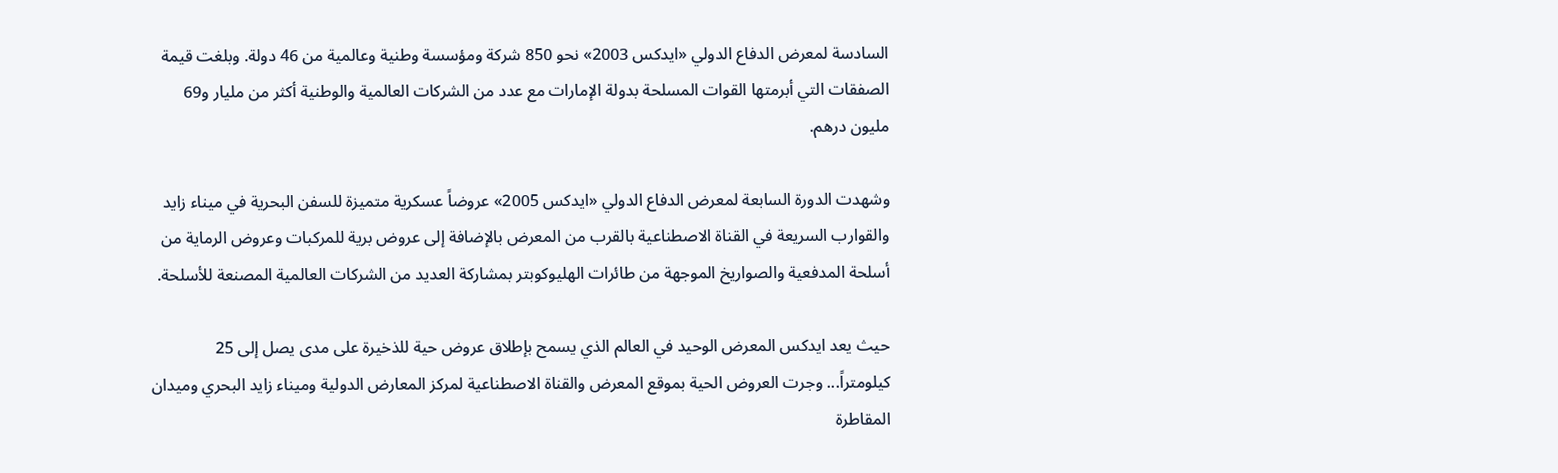السادسة لمعرض الدفاع الدولي «ايدكس 2003» نحو 850 شركة ومؤسسة وطنية وعالمية من 46 دولة. وبلغت قيمة الصفقات التي أبرمتها القوات المسلحة بدولة الإمارات مع عدد من الشركات العالمية والوطنية أكثر من مليار و69 مليون درهم.

وشهدت الدورة السابعة لمعرض الدفاع الدولي «ايدكس 2005» عروضاً عسكرية متميزة للسفن البحرية في ميناء زايد والقوارب السريعة في القناة الاصطناعية بالقرب من المعرض بالإضافة إلى عروض برية للمركبات وعروض الرماية من أسلحة المدفعية والصواريخ الموجهة من طائرات الهليوكوبتر بمشاركة العديد من الشركات العالمية المصنعة للأسلحة.

حيث يعد ايدكس المعرض الوحيد في العالم الذي يسمح بإطلاق عروض حية للذخيرة على مدى يصل إلى 25 كيلومتراً... وجرت العروض الحية بموقع المعرض والقناة الاصطناعية لمركز المعارض الدولية وميناء زايد البحري وميدان المقاطرة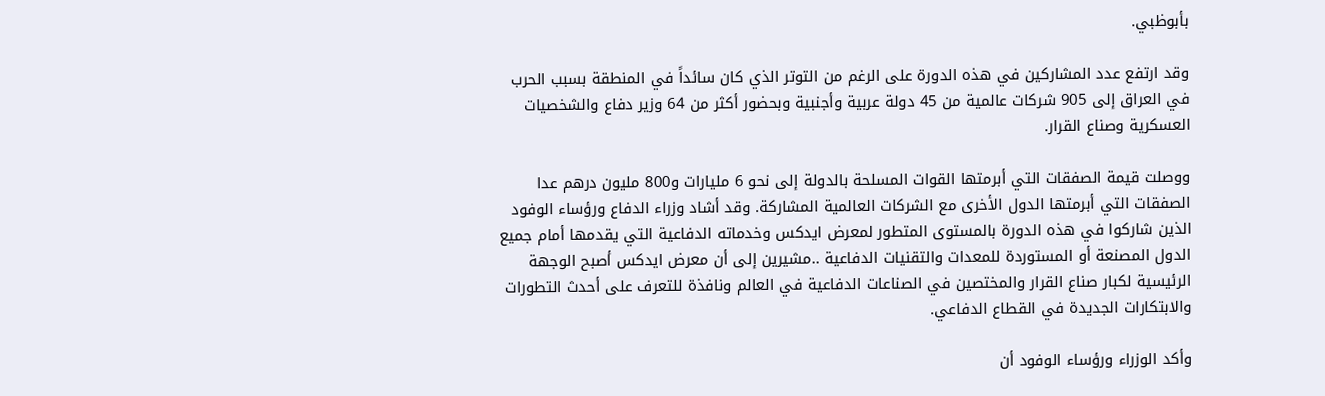بأبوظبي.

وقد ارتفع عدد المشاركين في هذه الدورة على الرغم من التوتر الذي كان سائداً في المنطقة بسبب الحرب في العراق إلى 905 شركات عالمية من 45 دولة عربية وأجنبية وبحضور أكثر من 64 وزير دفاع والشخصيات العسكرية وصناع القرار.

ووصلت قيمة الصفقات التي أبرمتها القوات المسلحة بالدولة إلى نحو 6 مليارات و800 مليون درهم عدا الصفقات التي أبرمتها الدول الأخرى مع الشركات العالمية المشاركة. وقد أشاد وزراء الدفاع ورؤساء الوفود الذين شاركوا في هذه الدورة بالمستوى المتطور لمعرض ايدكس وخدماته الدفاعية التي يقدمها أمام جميع الدول المصنعة أو المستوردة للمعدات والتقنيات الدفاعية ..مشيرين إلى أن معرض ايدكس أصبح الوجهة الرئيسية لكبار صناع القرار والمختصين في الصناعات الدفاعية في العالم ونافذة للتعرف على أحدث التطورات والابتكارات الجديدة في القطاع الدفاعي.

وأكد الوزراء ورؤساء الوفود أن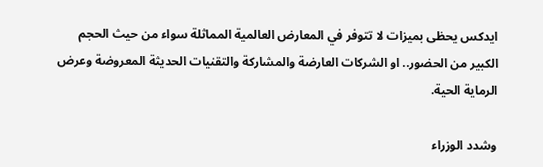ايدكس يحظى بميزات لا تتوفر في المعارض العالمية المماثلة سواء من حيث الحجم الكبير من الحضور.. او الشركات العارضة والمشاركة والتقنيات الحديثة المعروضة وعرض الرماية الحية.

وشدد الوزراء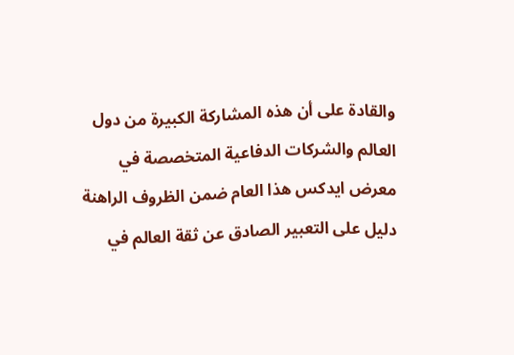والقادة على أن هذه المشاركة الكبيرة من دول العالم والشركات الدفاعية المتخصصة في معرض ايدكس هذا العام ضمن الظروف الراهنة دليل على التعبير الصادق عن ثقة العالم في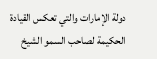دولة الإمارات والتي تعكس القيادة الحكيمة لصاحب السمو الشيخ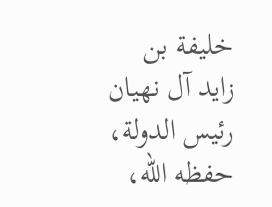خليفة بن زايد آل نهيان رئيس الدولة، حفظه الله،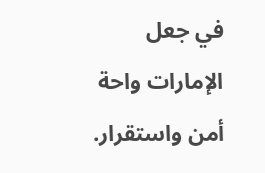في جعل الإمارات واحة أمن واستقرار.